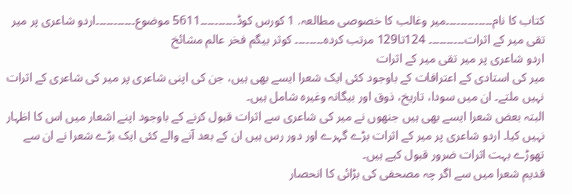کتاب کا نام۔۔۔۔۔۔۔۔۔۔۔۔۔میر وغالب کا خصوصی مطالعہ. 1 کورس کوڈ۔۔۔۔۔۔۔۔۔۔5611 موضوع۔۔۔۔۔۔۔۔۔۔۔اردو شاعری پر میر تقی میر کے اثرات۔۔۔۔۔۔۔۔۔۔ 124تا129 مرتب کردہ۔۔۔۔۔۔۔۔ کوثر بیگم فخر عالم مشائخ
اردو شاعری پر میر تقی میر کے اثرات
میر کی استادی کے اعترافات کے باوجود کئی ایک شعرا ایسے بھی ہیں، جن کی اپنی شاعری پر میر کی شاعری کے اثرات نہیں ملتے۔ ان میں سودا، تاریخ، ذوق اور بیگانہ وغیرہ شامل ہیں۔
البتہ بعض شعرا ایسے بھی ہیں جنھوں نے میر کی شاعری سے اثرات قبول کرنے کے باوجود اپنے اشعار میں اس کا اظہار نہیں کیا۔ اردو شاعری پر میر کے اثرات بڑے گہرے اور دور رس ہیں ان کے بعد آنے والے کئی ایک بڑے شعرا نے ان سے تھوڑے بہت اثرات ضرور قبول کیے ہیں۔
قدیم شعرا میں سے اگر چہ مصحفی کی بڑائی کا انحصار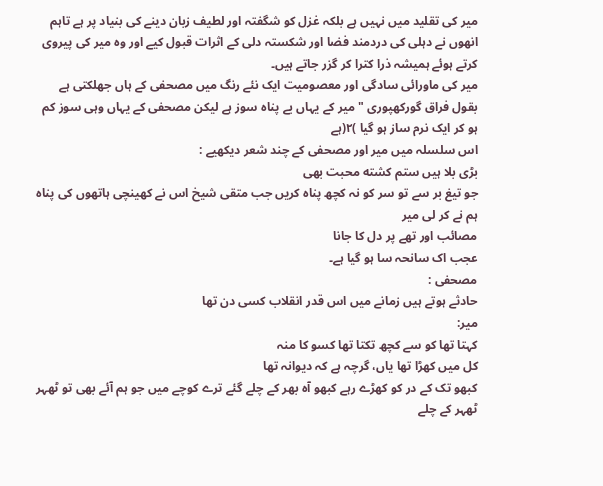میر کی تقلید میں نہیں ہے بلکہ غزل کو شگفتہ اور لطیف زبان دینے کی بنیاد پر ہے تاہم انھوں نے دہلی کی دردمند فضا اور شکستہ دلی کے اثرات قبول کیے اور وہ میر کی پیروی کرتے ہوئے ہمیشہ ذرا کترا کر گزر جاتے ہیں۔
میر کی ماورائی سادگی اور معصومیت ایک نئے رنگ میں مصحفی کے ہاں جھلکتی ہے بقول فراق گورکھپوری "میر کے یہاں بے پناہ سوز ہے لیکن مصحفی کے یہاں وہی سوز کم ہو کر ایک نرم ساز ہو گیا )۲(ہے
اس سلسلہ میں میر اور مصحفی کے چند شعر دیکھیے :
بڑی بلا ہیں ستم کشته محبت بھی
جو تیغ بر سے تو سر کو نہ کچھ پناہ کریں جب متقی شیخ اس نے کھینچی ہاتھوں کی پناہ ہم نے کر لی میر
مصائب اور تھے پر دل کا جانا
عجب اک سانحہ سا ہو گیا ہے۔
مصحفی :
حادثے ہوتے ہیں زمانے میں اس قدر انقلاب کسی دن تھا
میر:
کہتا تھا کو سے کچھ تکتا تھا کسو کا منہ
کل میں کھڑا تھا یاں، گرچہ ہے کہ دیوانہ تھا
کبھو تک کے در کو کھڑے رہے کبھو آہ بھر کے چلے گئے ترے کوچے میں جو ہم آئے بھی تو ٹھہر ٹھہر کے چلے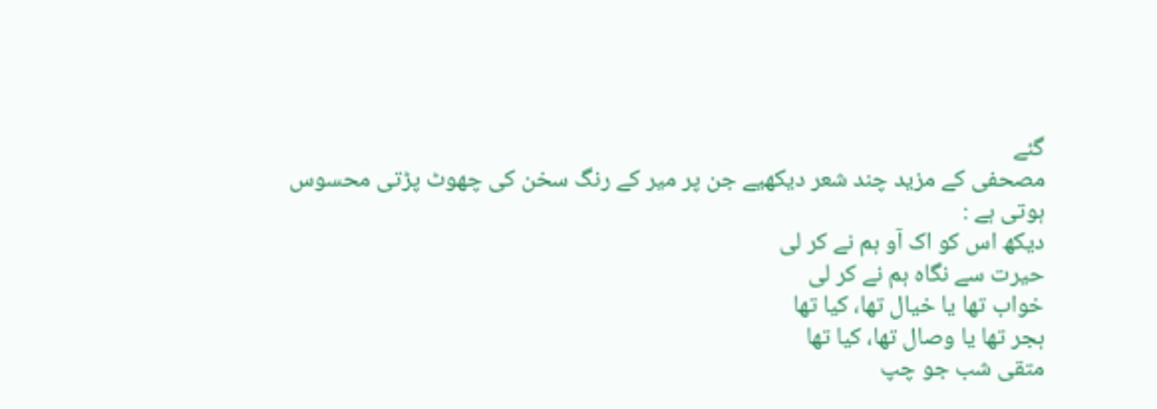گئے
مصحفی کے مزید چند شعر دیکھیے جن پر میر کے رنگ سخن کی چھوٹ پڑتی محسوس ہوتی ہے :
دیکھ اس کو اک آو ہم نے کر لی
حیرت سے نگاہ ہم نے کر لی
خواب تھا یا خیال تھا، کیا تھا
ہجر تھا یا وصال تھا، کیا تھا
متقی شب جو چپ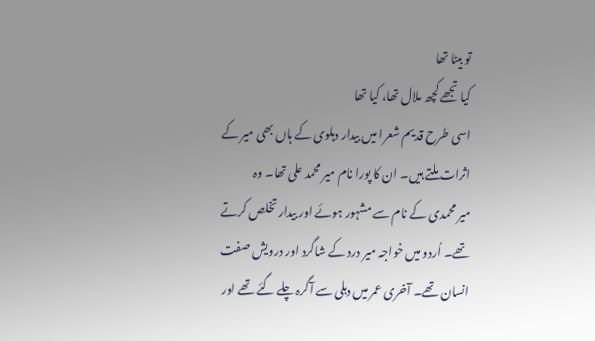تو بیٹا تھا
کیا تجھے کچھ ملال تھا، کیا تھا
اسی طرح قدیم شعرا میں بیدار دہلوی کے ہاں بھی میر کے اثرات ملتے ہیں۔ ان کا پورا نام میر محمد علی تھا۔ وہ
میر محمدی کے نام سے مشہور ہوئے اور بیدار تخلص کرتے تھے۔ اُردو میں خواجہ میر درد کے شاگرد اور درویش صفت انسان تھے۔ آخری عمر میں دہلی سے آگرہ چلے گئے تھے اور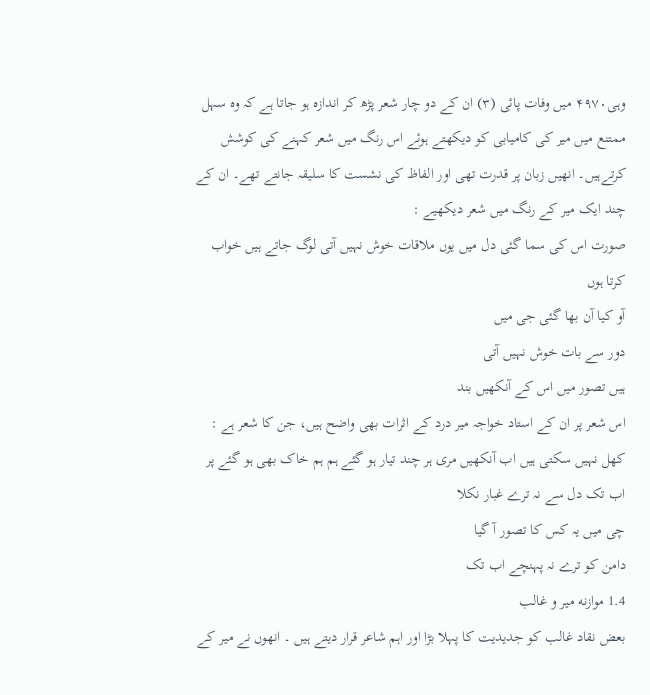وہی۴۹۷۰ میں وفات پائی (۳) ان کے دو چار شعر پڑھ کر اندازہ ہو جاتا ہے کہ وہ سہل ممتنع میں میر کی کامیابی کو دیکھتے ہوئے اس رنگ میں شعر کہنے کی کوشش کرتےہیں۔ انھیں زبان پر قدرت تھی اور الفاظ کی نشست کا سلیقہ جانتے تھے۔ ان کے چند ایک میر کے رنگ میں شعر دیکھیے :
صورت اس کی سما گئی دل میں یوں ملاقات خوش نہیں آتی لوگ جاتے ہیں خواب کرتا ہوں
آو کیا آن بھا گئی جی میں
دور سے بات خوش نہیں آتی
ہیں تصور میں اس کے آنکھیں بند
اس شعر پر ان کے استاد خواجہ میر درد کے اثرات بھی واضح ہیں، جن کا شعر ہے :
کھل نہیں سکتی ہیں اب آنکھیں مری ہر چند تیار ہو گئے ہم ہم خاک بھی ہو گئے پر اب تک دل سے نہ ترے غبار نکلا
چی میں یہ کس کا تصور آ گیا
دامن کو ترے نہ پہنچے اب تک
1.4 موازنه میر و غالب
بعض نقاد غالب کو جدیدیت کا پہلا بڑا اور اہم شاعر قرار دیتے ہیں ۔ انھوں نے میر کے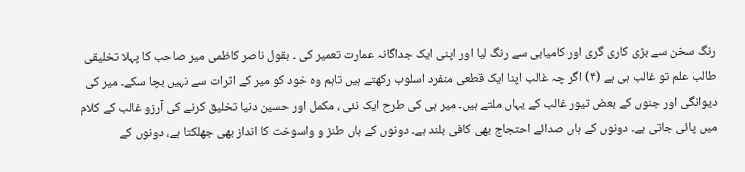رنگ سخن سے بڑی کاری گری اور کامیابی سے رنگ لیا اور اپنی ایک جداگانہ عمارت تعمیر کی ۔ بقول ناصر کاظمی میر صاحب کا پہلا تخلیقی طالب علم تو غالب ہی ہے (۴) اگر چہ غالب اپنا ایک قطعی منفرد اسلوب رکھتے ہیں تاہم وہ خود کو میر کے اثرات سے نہیں بچا سکے۔ میر کی دیوانگی اور جنوں کے بعض تیور غالب کے یہاں ملتے ہیں۔ میر ہی کی طرح ایک نئی ، مکمل اور حسین دنیا تخلیق کرنے کی آرزو غالب کے کلام میں پائی جاتی ہے۔ دونوں کے ہاں صدائے احتجاج بھی کافی بلند ہے۔ دونوں کے ہاں طنز و واسوخت کا انداز بھی جھلکتا ہے، دونوں کے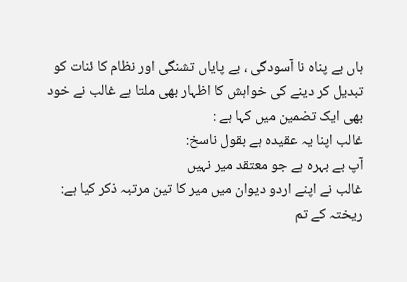ہاں بے پناہ نا آسودگی ، بے پایاں تشنگی اور نظام کا ئنات کو تبدیل کر دینے کی خواہش کا اظہار بھی ملتا ہے غالب نے خود بھی ایک تضمین میں کہا ہے :
غالب اپنا یہ عقیدہ ہے بقول ناسخ:
آپ بے بہرہ ہے جو معتقد میر نہیں
غالب نے اپنے اردو دیوان میں میر کا تین مرتبہ ذکر کیا ہے: ریختہ کے تم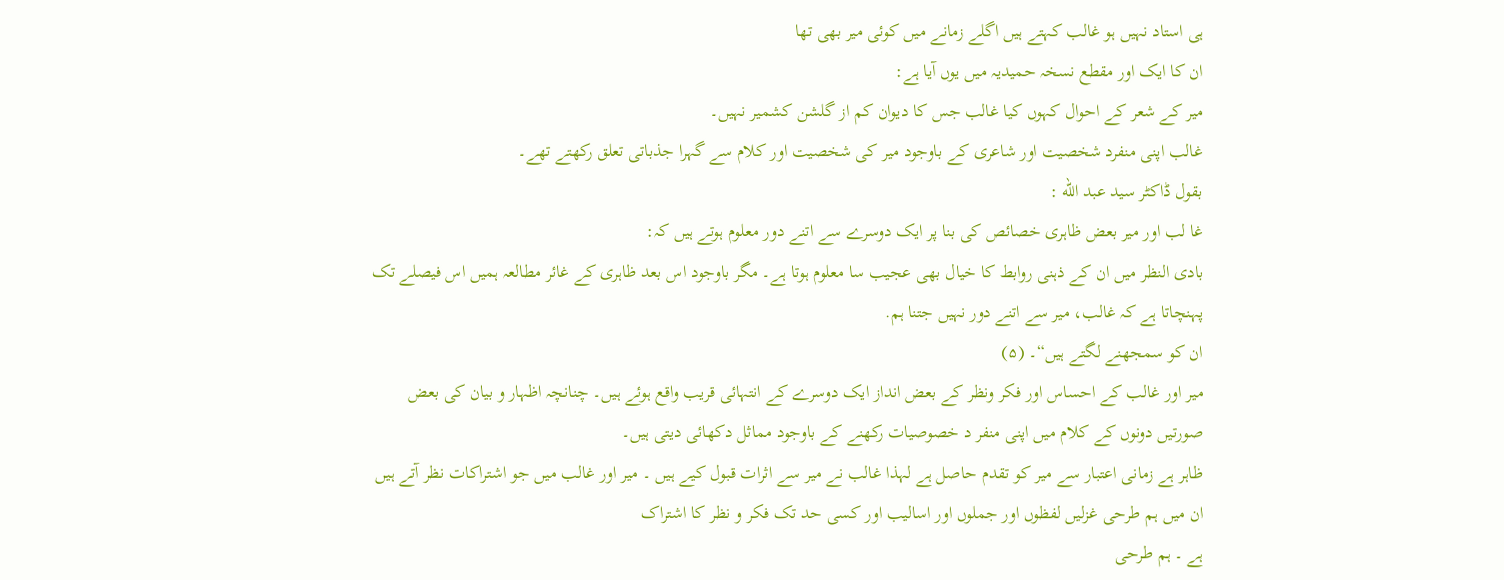ہی استاد نہیں ہو غالب کہتے ہیں اگلے زمانے میں کوئی میر بھی تھا
ان کا ایک اور مقطع نسخہ حمیدیہ میں یوں آیا ہے:
میر کے شعر کے احوال کہوں کیا غالب جس کا دیوان کم از گلشن کشمیر نہیں۔
غالب اپنی منفرد شخصیت اور شاعری کے باوجود میر کی شخصیت اور کلام سے گہرا جذباتی تعلق رکھتے تھے۔
بقول ڈاکٹر سید عبد الله :
غا لب اور میر بعض ظاہری خصائص کی بنا پر ایک دوسرے سے اتنے دور معلوم ہوتے ہیں کہ:
بادی النظر میں ان کے ذہنی روابط کا خیال بھی عجیب سا معلوم ہوتا ہے۔ مگر باوجود اس بعد ظاہری کے غائر مطالعہ ہمیں اس فیصلے تک پہنچاتا ہے کہ غالب، میر سے اتنے دور نہیں جتنا ہم.
ان کو سمجھنے لگتے ہیں“۔ (۵)
میر اور غالب کے احساس اور فکر ونظر کے بعض انداز ایک دوسرے کے انتہائی قریب واقع ہوئے ہیں۔ چنانچہ اظہار و بیان کی بعض صورتیں دونوں کے کلام میں اپنی منفر د خصوصیات رکھنے کے باوجود مماثل دکھائی دیتی ہیں۔
ظاہر ہے زمانی اعتبار سے میر کو تقدم حاصل ہے لہذا غالب نے میر سے اثرات قبول کیے ہیں ۔ میر اور غالب میں جو اشتراکات نظر آتے ہیں ان میں ہم طرحی غزلیں لفظوں اور جملوں اور اسالیب اور کسی حد تک فکر و نظر کا اشتراک
ہے ۔ ہم طرحی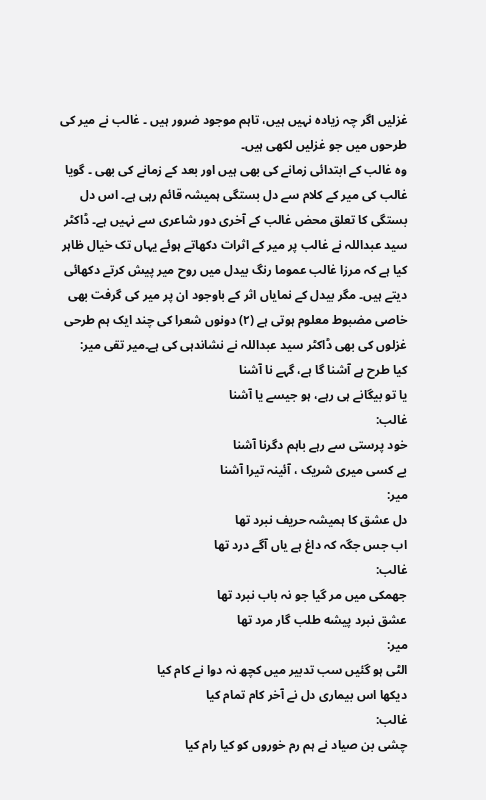غزلیں اگر چہ زیادہ نہیں ہیں، تاہم موجود ضرور ہیں ۔ غالب نے میر کی طرحوں میں جو غزلیں لکھی ہیں۔
وہ غالب کے ابتدائی زمانے کی بھی ہیں اور بعد کے زمانے کی بھی ۔ گویا غالب کی میر کے کلام سے دل بستگی ہمیشہ قائم رہی ہے۔ اس دل بستگی کا تعلق محض غالب کے آخری دور شاعری سے نہیں ہے۔ ڈاکٹر سید عبداللہ نے غالب پر میر کے اثرات دکھاتے ہوئے یہاں تک خیال ظاہر کیا ہے کہ مرزا غالب عموما رنگ بیدل میں روح میر پیش کرتے دکھائی دیتے ہیں۔ مگر بیدل کے نمایاں اثر کے باوجود ان پر میر کی گرفت بھی خاصی مضبوط معلوم ہوتی ہے (۲) دونوں شعرا کی چند ایک ہم طرحی غزلوں کی بھی ڈاکٹر سید عبداللہ نے نشاندہی کی ہے۔میر تقی میر:
کیا طرح ہے آشنا گا ہے، گہے نا آشنا
یا تو بیگانے ہی رہے، ہو جیسے یا آشنا
غالب:
خود پرستی سے رہے باہم دگرنا آشنا
بے کسی میری شریک ، آئینہ تیرا آشنا
میر:
دل عشق کا ہمیشہ حریف نبرد تھا
اب جس جگہ کہ داغ ہے یاں آگے درد تھا
غالب:
جھمکی میں مر گیا جو نہ باب نبرد تھا
عشق نبرد پیشه طلب گار مرد تھا
میر:
الٹی ہو گئیں سب تدبیر میں کچھ نہ دوا نے کام کیا
دیکھا اس بیماری دل نے آخر کام تمام کیا
غالب:
چشی بن صیاد نے ہم رم خوروں کو کیا رام کیا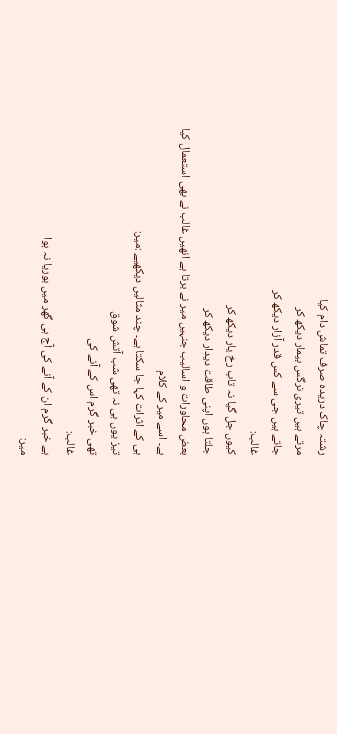رشتہ چاک دریده صرف تماش دام کیا
مرتے ہیں تیری نرگس بیمار دیکھ کر
جاتے ہیں جی سے کس قدر آزار دیکھ کر
غالب:
کیوں جل گیا نہ تاب رخ یار دیکھ کر
جلتا ہوں اپنی طاقت دیدار دیکھ کر
بعض محاورات و اسالیب جنہیں میر نے برتا ہے انھیں غالب نے بھی استعمال کیا ہے۔ اسے میر کے کلام
ہی کے اثرات کہا جا سکتا ہے۔ چند مثالیں دیکھیے :میر:
تیز یوں ہی نہ تھی شب آتش شوق
تھی خبر گرم اس کے آنے کی
غالب:
ہے خبر گرم ان کے آنے کی آج ہی گھر میں بوریا نہ ہوا
میر: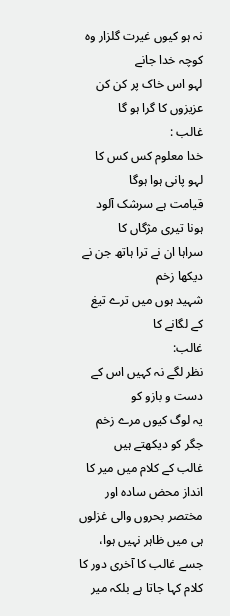نہ ہو کیوں غیرت گلزار وہ کوچہ خدا جانے
لہو اس خاک پر کن کن عزیزوں کا گرا ہو گا
غالب :
خدا معلوم کس کس کا لہو پانی ہوا ہوگا
قیامت ہے سرشک آلود ہونا تیری مژگاں کا
سراہا ان نے ترا ہاتھ جن نے دیکھا زخم
شہید ہوں میں ترے تیغ کے لگانے کا
غالب:
نظر لگے نہ کہیں اس کے دست و بازو کو
یہ لوگ کیوں مرے زخم جگر کو دیکھتے ہیں
غالب کے کلام میں میر کا انداز محض سادہ اور مختصر بحروں والی غزلوں ہی میں ظاہر نہیں ہوا، جسے غالب کا آخری دور کا کلام کہا جاتا ہے بلکہ میر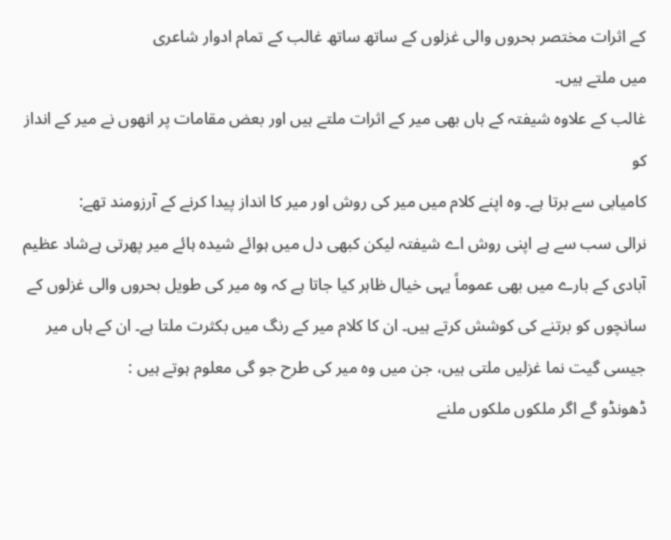کے اثرات مختصر بحروں والی غزلوں کے ساتھ ساتھ غالب کے تمام ادوار شاعری
میں ملتے ہیں۔
غالب کے علاوہ شیفتہ کے ہاں بھی میر کے اثرات ملتے ہیں اور بعض مقامات پر انھوں نے میر کے انداز کو
کامیابی سے برتا ہے۔ وہ اپنے کلام میں میر کی روش اور میر کا انداز پیدا کرنے کے آرزومند تھے:
نرالی سب سے ہے اپنی روش اے شیفتہ لیکن کبھی دل میں ہوائے شیدہ ہائے میر پھرتی ہےشاد عظیم آبادی کے بارے میں بھی عموماً یہی خیال ظاہر کیا جاتا ہے کہ وہ میر کی طویل بحروں والی غزلوں کے سانچوں کو برتنے کی کوشش کرتے ہیں۔ ان کا کلام میر کے رنگ میں بکثرت ملتا ہے۔ ان کے ہاں میر جیسی گیت نما غزلیں ملتی ہیں، جن میں وہ میر کی طرح جو گی معلوم ہوتے ہیں :
ڈھونڈو گے اگر ملکوں ملکوں ملنے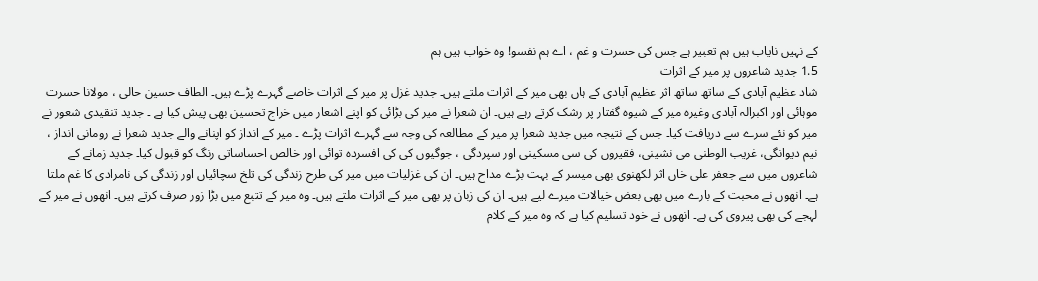کے نہیں نایاب ہیں ہم تعبیر ہے جس کی حسرت و غم ، اے ہم نفسو! وہ خواب ہیں ہم
1.5 جدید شاعروں پر میر کے اثرات
شاد عظیم آبادی کے ساتھ ساتھ اثر عظیم آبادی کے ہاں بھی میر کے اثرات ملتے ہیں۔ جدید غزل پر میر کے اثرات خاصے گہرے پڑے ہیں۔ الطاف حسین حالی ، مولانا حسرت موہائی اور اکبرالہ آبادی وغیرہ میر کے شیوه گفتار پر رشک کرتے رہے ہیں۔ ان شعرا نے میر کی بڑائی کو اپنے اشعار میں خراج تحسین بھی پیش کیا ہے ۔ جدید تنقیدی شعور نے میر کو نئے سرے سے دریافت کیا۔ جس کے نتیجہ میں جدید شعرا پر میر کے مطالعہ کی وجہ سے گہرے اثرات پڑے ۔ میر کے انداز کو اپنانے والے جدید شعرا نے رومانی انداز ، نیم دیوانگی، غریب الوطنی می نشینی، فقیروں کی سی مسکینی اور سپردگی ، جوگیوں کی کی افسردہ توائی اور خالص احساساتی رنگ کو قبول کیا۔ جدید زمانے کے شاعروں میں سے جعفر علی خاں اثر لکھنوی بھی میسر کے بہت بڑے مداح ہیں۔ ان کی غزلیات میں میر کی طرح زندگی کی تلخ سچائیاں اور زندگی کی نامرادی کا غم ملتا ہے۔ انھوں نے محبت کے بارے میں بھی بعض خیالات میرے لیے ہیں۔ ان کی زبان پر بھی میر کے اثرات ملتے ہیں۔ وہ میر کے تتبع میں بڑا زور صرف کرتے ہیں۔ انھوں نے میر کے لہجے کی بھی پیروی کی ہے۔ انھوں نے خود تسلیم کیا ہے کہ وہ میر کے کلام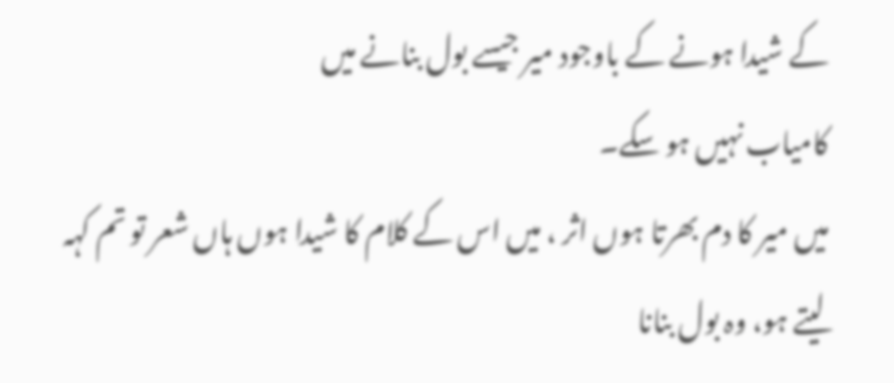کے شیدا ہونے کے باوجود میر جیسے بول بنانے میں
کامیاب نہیں ہو سکے۔
میں میر کا دم بھرتا ہوں اثر ، میں اس کے کلام کا شیدا ہوں ہاں شعر تو تم کہہ لیتے ہو، وہ بول بنانا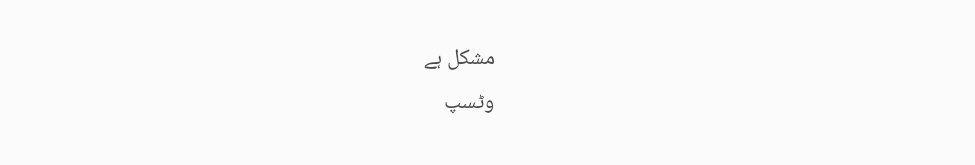مشکل ہے
وٹسپ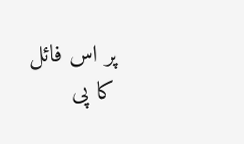پر اس فائل کا پی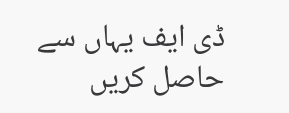ڈی ایف یہاں سے حاصل کریں